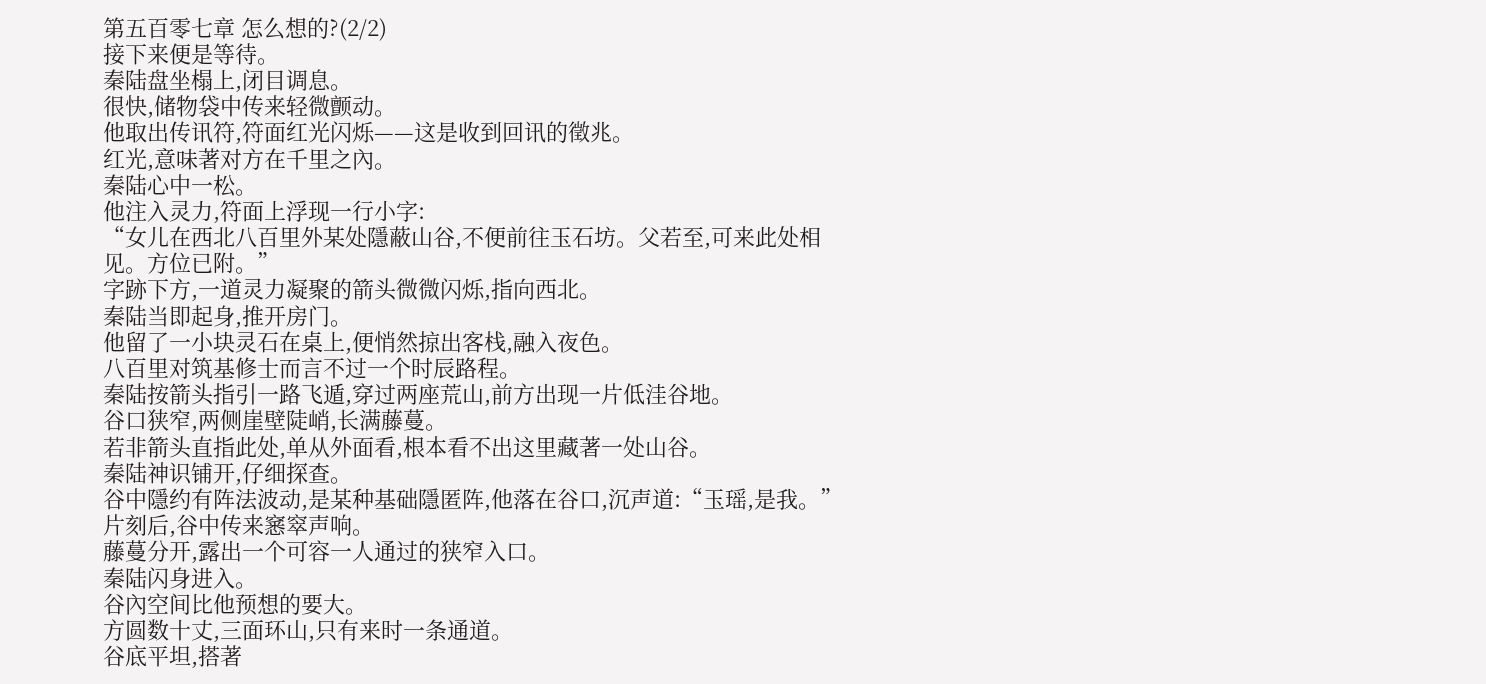第五百零七章 怎么想的?(2/2)
接下来便是等待。
秦陆盘坐榻上,闭目调息。
很快,储物袋中传来轻微颤动。
他取出传讯符,符面红光闪烁——这是收到回讯的徵兆。
红光,意味著对方在千里之內。
秦陆心中一松。
他注入灵力,符面上浮现一行小字:
“女儿在西北八百里外某处隱蔽山谷,不便前往玉石坊。父若至,可来此处相见。方位已附。”
字跡下方,一道灵力凝聚的箭头微微闪烁,指向西北。
秦陆当即起身,推开房门。
他留了一小块灵石在桌上,便悄然掠出客栈,融入夜色。
八百里对筑基修士而言不过一个时辰路程。
秦陆按箭头指引一路飞遁,穿过两座荒山,前方出现一片低洼谷地。
谷口狭窄,两侧崖壁陡峭,长满藤蔓。
若非箭头直指此处,单从外面看,根本看不出这里藏著一处山谷。
秦陆神识铺开,仔细探查。
谷中隱约有阵法波动,是某种基础隱匿阵,他落在谷口,沉声道:“玉瑶,是我。”
片刻后,谷中传来窸窣声响。
藤蔓分开,露出一个可容一人通过的狭窄入口。
秦陆闪身进入。
谷內空间比他预想的要大。
方圆数十丈,三面环山,只有来时一条通道。
谷底平坦,搭著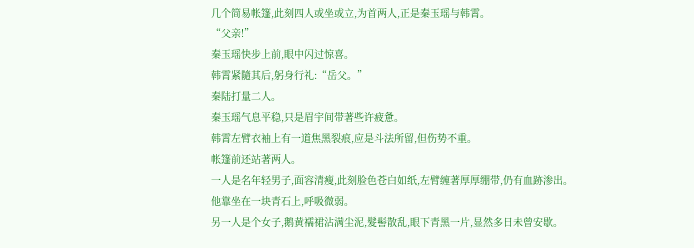几个简易帐篷,此刻四人或坐或立,为首两人,正是秦玉瑶与韩霄。
“父亲!”
秦玉瑶快步上前,眼中闪过惊喜。
韩霄紧隨其后,躬身行礼:“岳父。”
秦陆打量二人。
秦玉瑶气息平稳,只是眉宇间带著些许疲惫。
韩霄左臂衣袖上有一道焦黑裂痕,应是斗法所留,但伤势不重。
帐篷前还站著两人。
一人是名年轻男子,面容清瘦,此刻脸色苍白如纸,左臂缠著厚厚绷带,仍有血跡渗出。
他靠坐在一块青石上,呼吸微弱。
另一人是个女子,鹅黄襦裙沾满尘泥,髮髻散乱,眼下青黑一片,显然多日未曾安歇。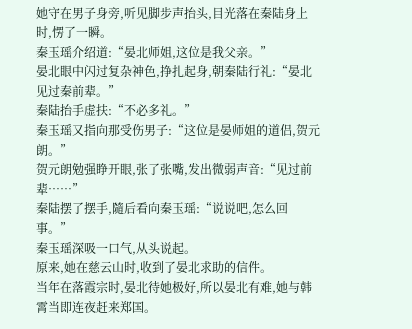她守在男子身旁,听见脚步声抬头,目光落在秦陆身上时,愣了一瞬。
秦玉瑶介绍道:“晏北师姐,这位是我父亲。”
晏北眼中闪过复杂神色,挣扎起身,朝秦陆行礼:“晏北见过秦前辈。”
秦陆抬手虚扶:“不必多礼。”
秦玉瑶又指向那受伤男子:“这位是晏师姐的道侣,贺元朗。”
贺元朗勉强睁开眼,张了张嘴,发出微弱声音:“见过前辈……”
秦陆摆了摆手,隨后看向秦玉瑶:“说说吧,怎么回事。”
秦玉瑶深吸一口气,从头说起。
原来,她在慈云山时,收到了晏北求助的信件。
当年在落霞宗时,晏北待她极好,所以晏北有难,她与韩霄当即连夜赶来郑国。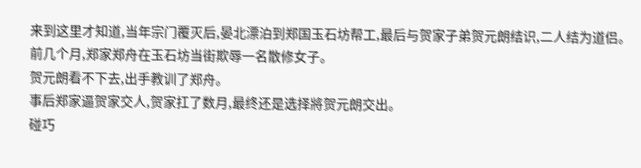来到这里才知道,当年宗门覆灭后,晏北漂泊到郑国玉石坊帮工,最后与贺家子弟贺元朗结识,二人结为道侣。
前几个月,郑家郑舟在玉石坊当街欺辱一名散修女子。
贺元朗看不下去,出手教训了郑舟。
事后郑家逼贺家交人,贺家扛了数月,最终还是选择將贺元朗交出。
碰巧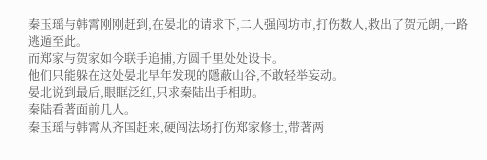秦玉瑶与韩霄刚刚赶到,在晏北的请求下,二人强闯坊市,打伤数人,救出了贺元朗,一路逃遁至此。
而郑家与贺家如今联手追捕,方圆千里处处设卡。
他们只能躲在这处晏北早年发现的隱蔽山谷,不敢轻举妄动。
晏北说到最后,眼眶泛红,只求秦陆出手相助。
秦陆看著面前几人。
秦玉瑶与韩霄从齐国赶来,硬闯法场打伤郑家修士,带著两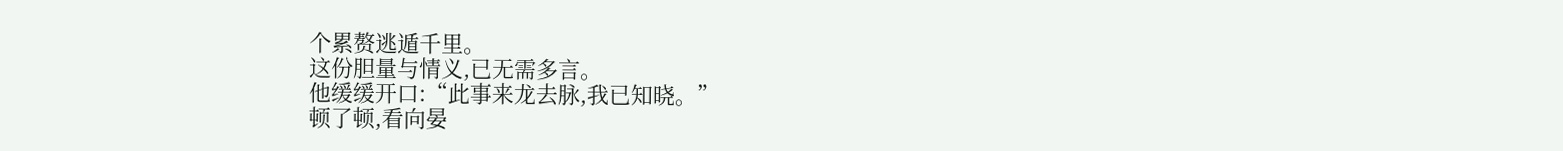个累赘逃遁千里。
这份胆量与情义,已无需多言。
他缓缓开口:“此事来龙去脉,我已知晓。”
顿了顿,看向晏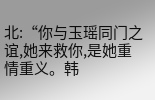北:“你与玉瑶同门之谊,她来救你,是她重情重义。韩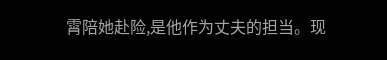霄陪她赴险,是他作为丈夫的担当。现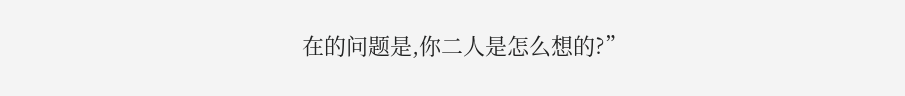在的问题是,你二人是怎么想的?”